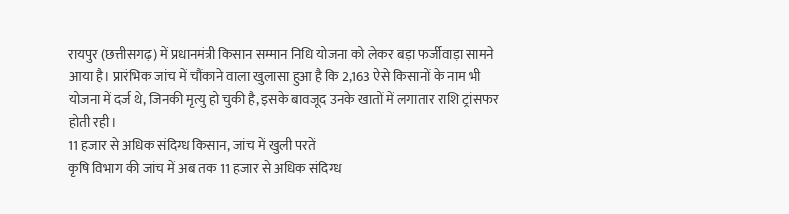रायपुर (छत्तीसगढ़) में प्रधानमंत्री किसान सम्मान निधि योजना को लेकर बड़ा फर्जीवाड़ा सामने आया है। प्रारंभिक जांच में चौंकाने वाला खुलासा हुआ है कि 2,163 ऐसे किसानों के नाम भी योजना में दर्ज थे, जिनकी मृत्यु हो चुकी है, इसके बावजूद उनके खातों में लगातार राशि ट्रांसफर होती रही।
11 हजार से अधिक संदिग्ध किसान, जांच में खुली परतें
कृषि विभाग की जांच में अब तक 11 हजार से अधिक संदिग्ध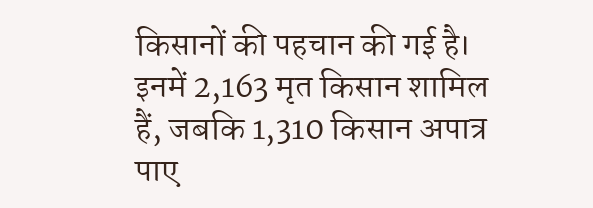किसानों की पहचान की गई है। इनमें 2,163 मृत किसान शामिल हैं, जबकि 1,310 किसान अपात्र पाए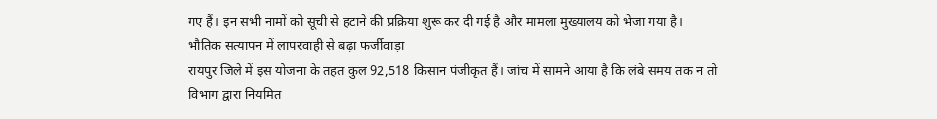गए हैं। इन सभी नामों को सूची से हटाने की प्रक्रिया शुरू कर दी गई है और मामला मुख्यालय को भेजा गया है।
भौतिक सत्यापन में लापरवाही से बढ़ा फर्जीवाड़ा
रायपुर जिले में इस योजना के तहत कुल 92,518 किसान पंजीकृत हैं। जांच में सामने आया है कि लंबे समय तक न तो विभाग द्वारा नियमित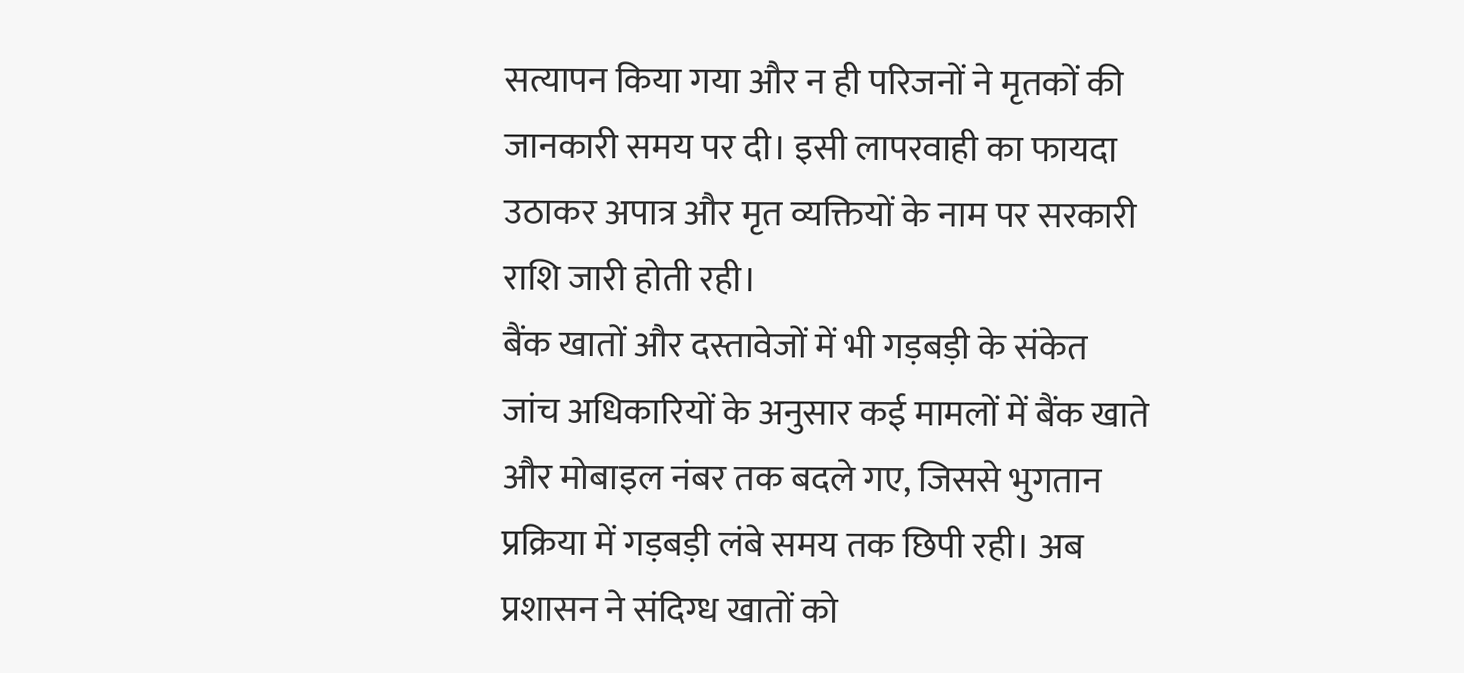सत्यापन किया गया और न ही परिजनों ने मृतकों की जानकारी समय पर दी। इसी लापरवाही का फायदा उठाकर अपात्र और मृत व्यक्तियों के नाम पर सरकारी राशि जारी होती रही।
बैंक खातों और दस्तावेजों में भी गड़बड़ी के संकेत
जांच अधिकारियों के अनुसार कई मामलों में बैंक खाते और मोबाइल नंबर तक बदले गए, जिससे भुगतान प्रक्रिया में गड़बड़ी लंबे समय तक छिपी रही। अब प्रशासन ने संदिग्ध खातों को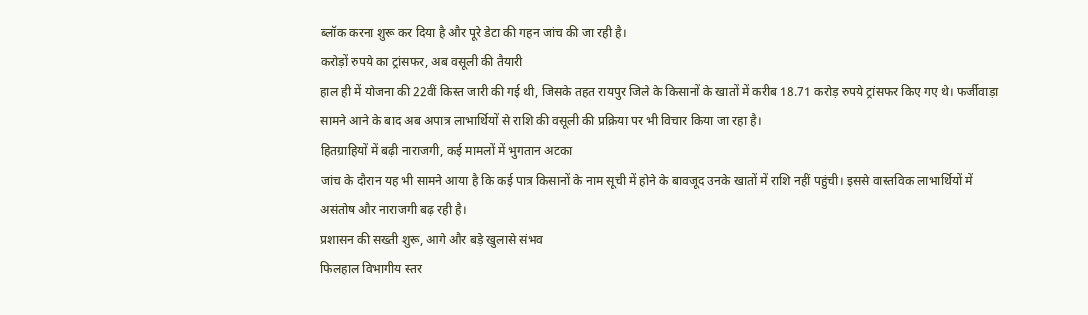ब्लॉक करना शुरू कर दिया है और पूरे डेटा की गहन जांच की जा रही है।
करोड़ों रुपये का ट्रांसफर, अब वसूली की तैयारी
हाल ही में योजना की 22वीं किस्त जारी की गई थी, जिसके तहत रायपुर जिले के किसानों के खातों में करीब 18.71 करोड़ रुपये ट्रांसफर किए गए थे। फर्जीवाड़ा सामने आने के बाद अब अपात्र लाभार्थियों से राशि की वसूली की प्रक्रिया पर भी विचार किया जा रहा है।
हितग्राहियों में बढ़ी नाराजगी, कई मामलों में भुगतान अटका
जांच के दौरान यह भी सामने आया है कि कई पात्र किसानों के नाम सूची में होने के बावजूद उनके खातों में राशि नहीं पहुंची। इससे वास्तविक लाभार्थियों में असंतोष और नाराजगी बढ़ रही है।
प्रशासन की सख्ती शुरू, आगे और बड़े खुलासे संभव
फिलहाल विभागीय स्तर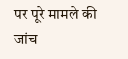पर पूरे मामले की जांच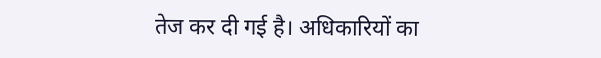तेज कर दी गई है। अधिकारियों का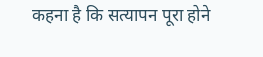कहना है कि सत्यापन पूरा होने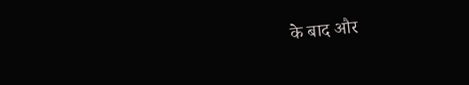के बाद और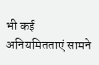भी कई अनियमितताएं सामने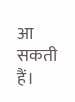आ सकती हैं।